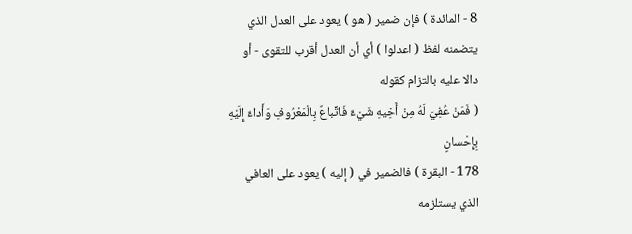8 - المائدة ) فإن ضمير ( هو ) يعود على العدل الذي يتضمنه لفظ ( اعدلوا ) أي أن العدل أقرب للتقوى - أو دالا عليه بالتزام كقوله
( فَمَنْ عُفِيَ لَهُ مِنْ أَخِيهِ شَيْءٌ فَاتِّباعٌ بِالْمَعْرُوفِ وَأَداءٌ إِلَيْهِ بِإِحْسانٍ
178 - البقرة ) فالضمير في ( إليه ) يعود على العافي الذي يستلزمه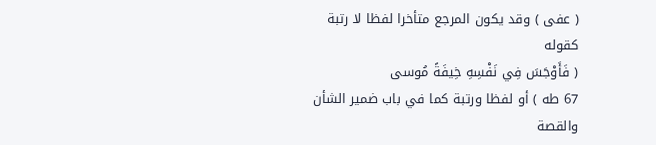( عفى ) وقد يكون المرجع متأخرا لفظا لا رتبة كقوله
( فَأَوْجَسَ فِي نَفْسِهِ خِيفَةً مُوسى
67 طه ) أو لفظا ورتبة كما في باب ضمير الشأن والقصة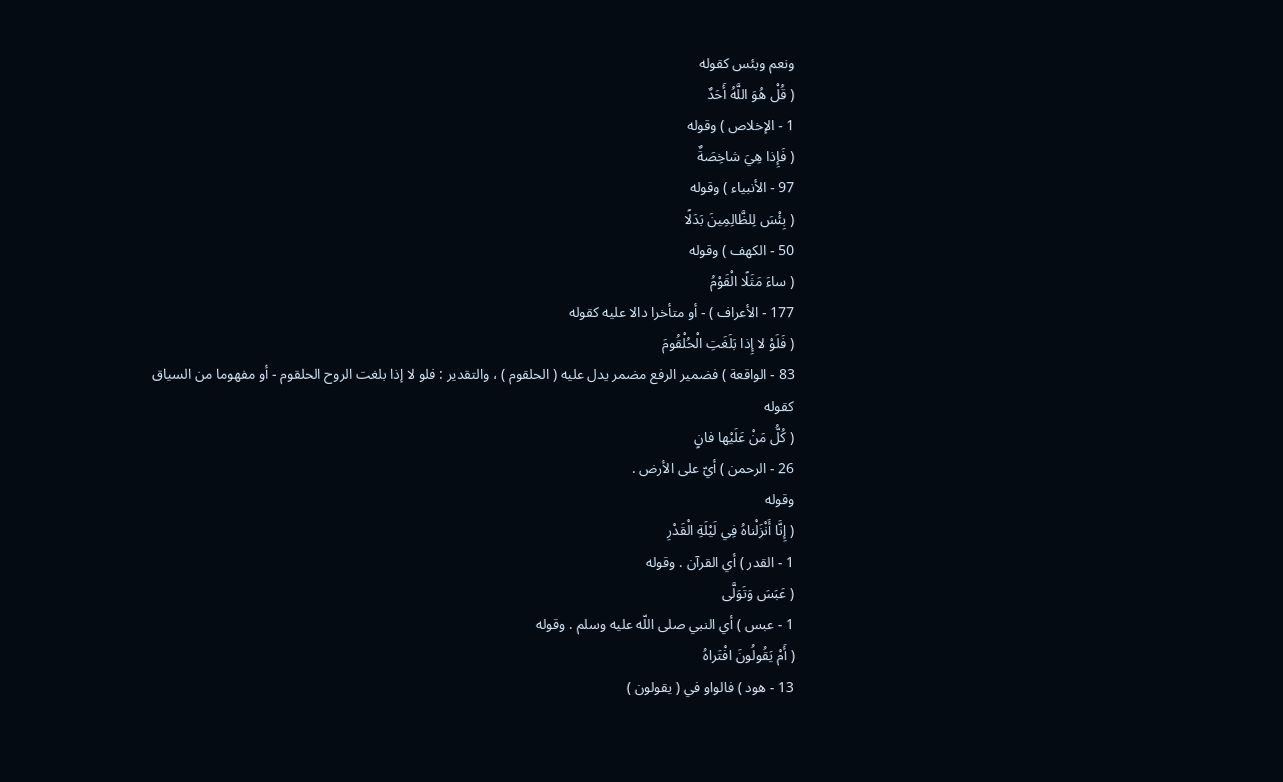ونعم وبئس كقوله
( قُلْ هُوَ اللَّهُ أَحَدٌ
1 - الإخلاص ) وقوله
( فَإِذا هِيَ شاخِصَةٌ
97 - الأنبياء ) وقوله
( بِئْسَ لِلظَّالِمِينَ بَدَلًا
50 - الكهف ) وقوله
( ساءَ مَثَلًا الْقَوْمُ
177 - الأعراف ) - أو متأخرا دالا عليه كقوله
( فَلَوْ لا إِذا بَلَغَتِ الْحُلْقُومَ
83 - الواقعة ) فضمير الرفع مضمر يدل عليه ( الحلقوم ) ، والتقدير : فلو لا إذا بلغت الروح الحلقوم - أو مفهوما من السياق كقوله
( كُلُّ مَنْ عَلَيْها فانٍ
26 - الرحمن ) أيّ على الأرض .
وقوله
( إِنَّا أَنْزَلْناهُ فِي لَيْلَةِ الْقَدْرِ
1 - القدر ) أي القرآن . وقوله
( عَبَسَ وَتَوَلَّى
1 - عبس ) أي النبي صلى اللّه عليه وسلم . وقوله
( أَمْ يَقُولُونَ افْتَراهُ
13 - هود ) فالواو في ( يقولون )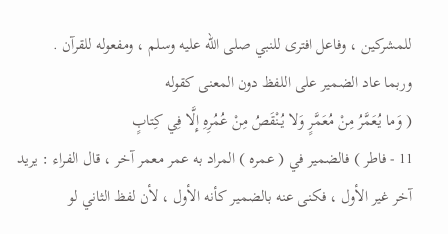للمشركين ، وفاعل افترى للنبي صلى اللّه عليه وسلم ، ومفعوله للقرآن .
وربما عاد الضمير على اللفظ دون المعنى كقوله
( وَما يُعَمَّرُ مِنْ مُعَمَّرٍ وَلا يُنْقَصُ مِنْ عُمُرِهِ إِلَّا فِي كِتابٍ
11 - فاطر ) فالضمير في ( عمره ) المراد به عمر معمر آخر ، قال الفراء : يريد آخر غير الأول ، فكنى عنه بالضمير كأنه الأول ، لأن لفظ الثاني لو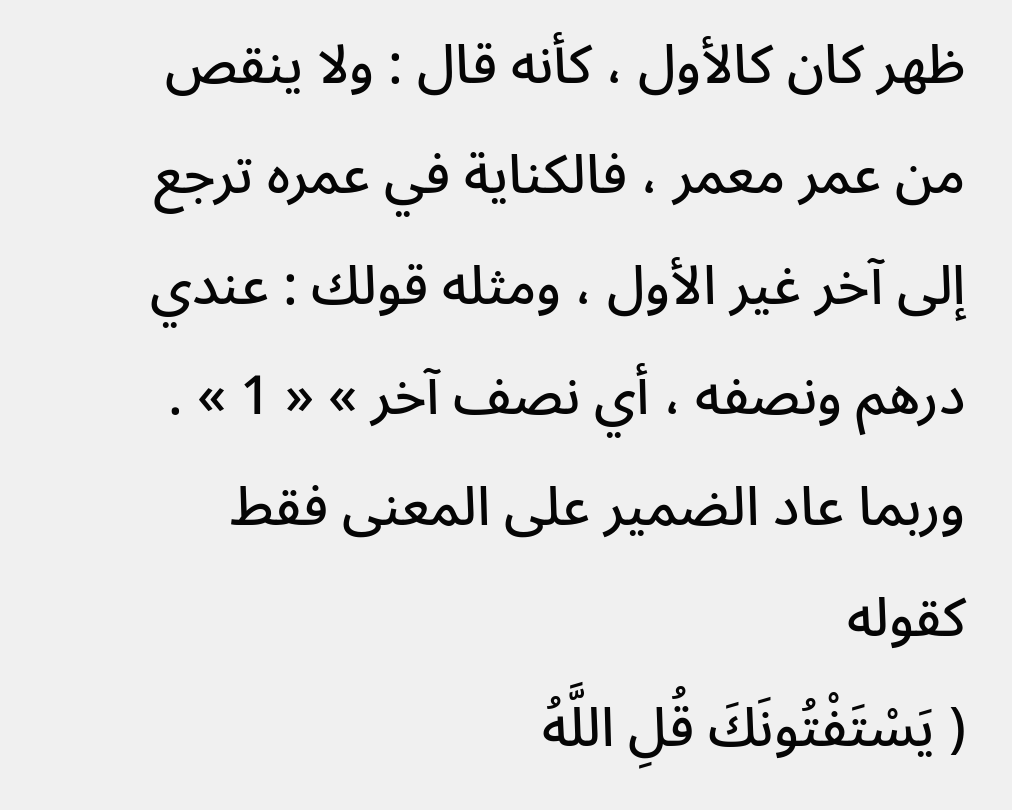ظهر كان كالأول ، كأنه قال : ولا ينقص من عمر معمر ، فالكناية في عمره ترجع إلى آخر غير الأول ، ومثله قولك : عندي درهم ونصفه ، أي نصف آخر » « 1 » .
وربما عاد الضمير على المعنى فقط كقوله
( يَسْتَفْتُونَكَ قُلِ اللَّهُ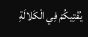يُفْتِيكُمْ فِي الْكَلالَةِ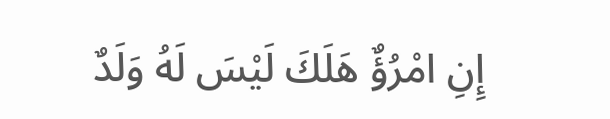إِنِ امْرُؤٌ هَلَكَ لَيْسَ لَهُ وَلَدٌ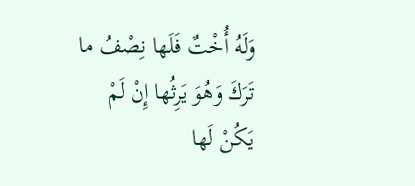وَلَهُ أُخْتٌ فَلَها نِصْفُ ما تَرَكَ وَهُوَ يَرِثُها إِنْ لَمْ يَكُنْ لَها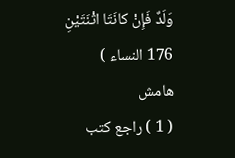وَلَدٌ فَإِنْ كانَتَا اثْنَتَيْنِ
176 النساء )
هامش
( 1 ) راجع كتب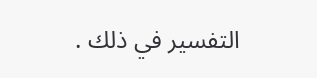التفسير في ذلك .